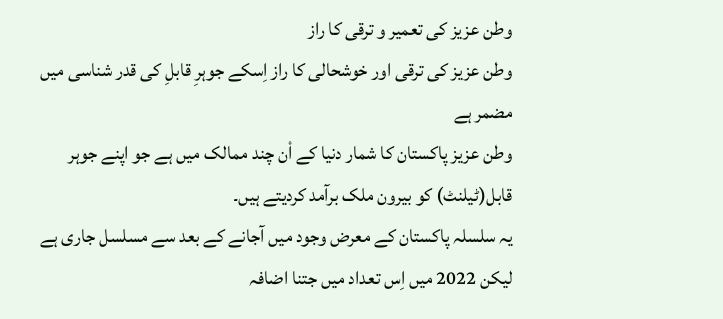وطن عزیز کی تعمیر و ترقی کا راز
وطن عزیز کی ترقی اور خوشحالی کا راز اِسکے جوہرِ قابلِ کی قدر شناسی میں مضمر ہے
وطن عزیز پاکستان کا شمار دنیا کے اْن چند ممالک میں ہے جو اپنے جوہر قابل(ٹیلنٹ) کو بیرون ملک برآمد کردیتے ہیں۔
یہ سلسلہ پاکستان کے معرض وجود میں آجانے کے بعد سے مسلسل جاری ہے لیکن 2022 میں اِس تعداد میں جتنا اضافہ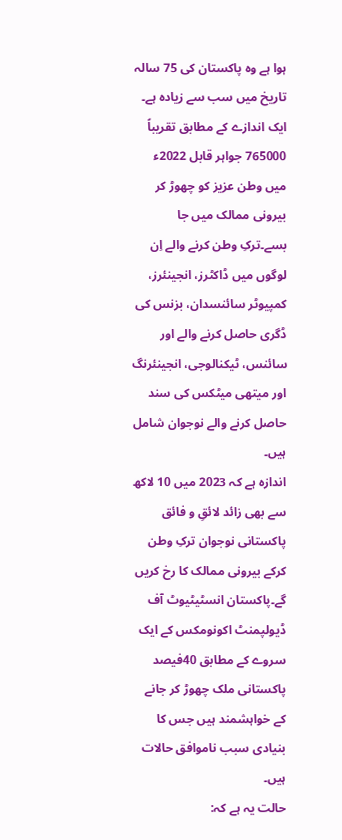ہوا ہے وہ پاکستان کی 75 سالہ تاریخ میں سب سے زیادہ ہے۔
ایک اندازے کے مطابق تقریباً 765000 جواہر قابل 2022ء میں وطن عزیز کو چھوڑ کر بیرونی ممالک میں جا بسے۔ترکِ وطن کرنے والے اِن لوگوں میں ڈاکٹرز، انجینئرز، کمپیوٹر سائنسدان، بزنس کی ڈگری حاصل کرنے والے اور سائنس، ٹیکنالوجی، انجینئرنگ اور میتھی میٹکس کی سند حاصل کرنے والے نوجوان شامل ہیں۔
اندازہ ہے کہ 2023 میں 10 لاکھ سے بھی زائد لائقِ و فائق پاکستانی نوجوان ترکِ وطن کرکے بیرونی ممالک کا رخ کریں گے۔پاکستان انسٹیٹیوٹ آف ڈیولپمنٹ اکونومکس کے ایک سروے کے مطابق 40فیصد پاکستانی ملک چھوڑ کر جانے کے خواہشمند ہیں جس کا بنیادی سبب ناموافق حالات ہیں۔
حالت یہ ہے کہ: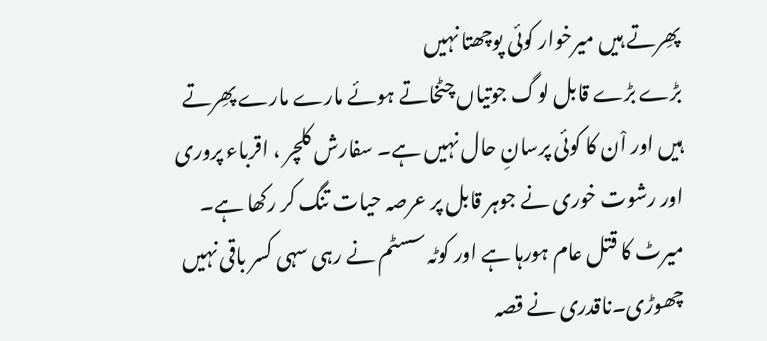پھِرتے ہیں میرخوار کوئی پوچھتا نہیں
بڑے بڑے قابل لوگ جوتیاں چٹخاتے ہوئے مارے مارے پھِرتے ہیں اور اْن کا کوئی پرسانِ حال نہیں ہے۔ سفارش کلچر ، اقرباء پروری اور رشوت خوری نے جوہر قابل پر عرصہ حیات تنگ کر رکھا ہے۔ میرٹ کا قتل عام ہورہا ہے اور کوٹہ سسٹم نے رہی سہی کسر باقی نہیں چھوڑی۔ناقدری نے قصہ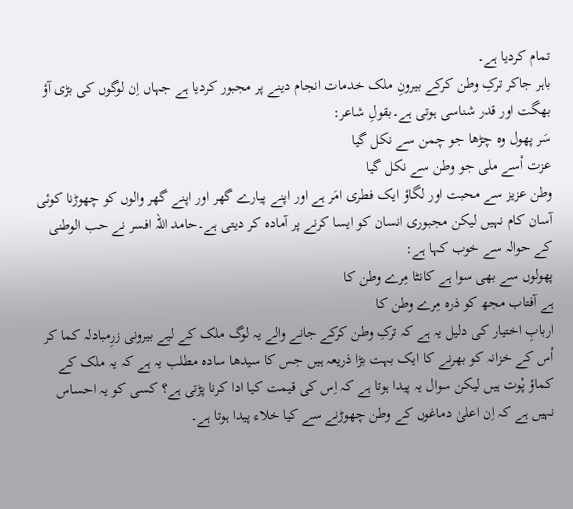تمام کردیا ہے۔
باہر جاکر ترکِ وطن کرکے بیرونِ ملک خدمات انجام دینے پر مجبور کردیا ہے جہاں اِن لوگوں کی بڑی آؤ بھگت اور قدر شناسی ہوتی ہے۔بقولِ شاعر:
سَر پھول وہ چڑھا جو چمن سے نکل گیا
عزت اْسے ملی جو وطن سے نکل گیا
وطن عزیز سے محبت اور لگاؤ ایک فطری امَر ہے اور اپنے پیارے گھر اور اپنے گھر والوں کو چھوڑنا کوئی آسان کام نہیں لیکن مجبوری انسان کو ایسا کرنے پر آمادہ کر دیتی ہے۔حامد اللہ افسر نے حب الوطنی کے حوالہ سے خوب کہا ہے:
پھولوں سے بھی سوا ہے کانٹا مِرے وطن کا
ہے آفتاب مجھ کو ذرہ مِرے وطن کا
اربابِ اختیار کی دلیل یہ ہے کہ ترکِ وطن کرکے جانے والے یہ لوگ ملک کے لیے بیرونی زرِمبادلہ کما کر اْس کے خزانہ کو بھرنے کا ایک بہت بڑا ذریعہ ہیں جس کا سیدھا سادہ مطلب یہ ہے کہ یہ ملک کے کماؤ پْوت ہیں لیکن سوال یہ پیدا ہوتا ہے کہ اِس کی قیمت کیا ادا کرنا پڑتی ہے؟ کسی کو یہ احساس نہیں ہے کہ اِن اعلیٰ دماغوں کے وطن چھوڑنے سے کیا خلاء پیدا ہوتا ہے۔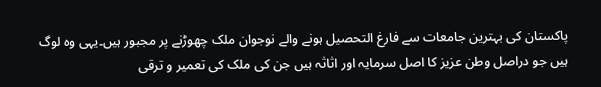پاکستان کی بہترین جامعات سے فارغ التحصیل ہونے والے نوجوان ملک چھوڑنے پر مجبور ہیں۔یہی وہ لوگ ہیں جو دراصل وطن عزیز کا اصل سرمایہ اور اثاثہ ہیں جن کی ملک کی تعمیر و ترقی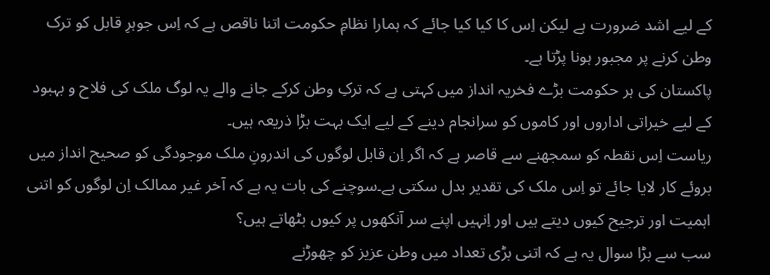کے لیے اشد ضرورت ہے لیکن اِس کا کیا کیا جائے کہ ہمارا نظامِ حکومت اتنا ناقص ہے کہ اِس جوہرِ قابل کو ترک وطن کرنے پر مجبور ہونا پڑتا ہے۔
پاکستان کی ہر حکومت بڑے فخریہ انداز میں کہتی ہے کہ ترکِ وطن کرکے جانے والے یہ لوگ ملک کی فلاح و بہبود کے لیے خیراتی اداروں اور کاموں کو سرانجام دینے کے لیے ایک بہت بڑا ذریعہ ہیں۔
ریاست اِس نقطہ کو سمجھنے سے قاصر ہے کہ اگر اِن قابل لوگوں کی اندرونِ ملک موجودگی کو صحیح انداز میں بروئے کار لایا جائے تو اِس ملک کی تقدیر بدل سکتی ہے۔سوچنے کی بات یہ ہے کہ آخر غیر ممالک اِن لوگوں کو اتنی اہمیت اور ترجیح کیوں دیتے ہیں اور اِنہیں اپنے سر آنکھوں پر کیوں بٹھاتے ہیں؟
سب سے بڑا سوال یہ ہے کہ اتنی بڑی تعداد میں وطن عزیز کو چھوڑنے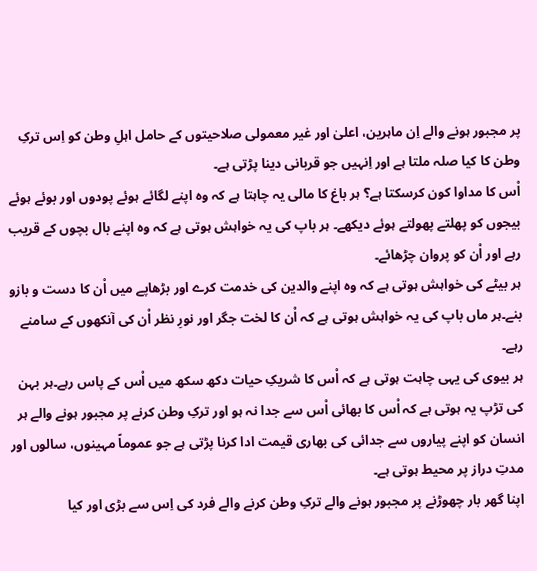پر مجبور ہونے والے اِن ماہرین، اعلیٰ اور غیر معمولی صلاحیتوں کے حامل اہلِ وطن کو اِس ترکِ وطن کا کیا صلہ ملتا ہے اور اِنہیں جو قربانی دینا پڑتی ہے۔
اْس کا مداوا کون کرسکتا ہے؟ ہر باغ کا مالی یہ چاہتا ہے کہ وہ اپنے لگائے ہوئے پودوں اور بوئے ہوئے بیجوں کو پھلتے پھولتے ہوئے دیکھے۔ ہر باپ کی یہ خواہش ہوتی ہے کہ وہ اپنے بال بچوں کے قریب رہے اور اْن کو پروان چڑھائے۔
ہر بیٹے کی خواہش ہوتی ہے کہ وہ اپنے والدین کی خدمت کرے اور بڑھاپے میں اْن کا دست و بازو بنے۔ہر ماں باپ کی یہ خواہش ہوتی ہے کہ اْن کا لخت جگر اور نورِ نظر اْن کی آنکھوں کے سامنے رہے۔
ہر بیوی کی یہی چاہت ہوتی ہے کہ اْس کا شریکِ حیات دکھ سکھ میں اْس کے پاس رہے۔ہر بہن کی تڑپ یہ ہوتی ہے کہ اْس کا بھائی اْس سے جدا نہ ہو اور ترکِ وطن کرنے پر مجبور ہونے والے ہر انسان کو اپنے پیاروں سے جدائی کی بھاری قیمت ادا کرنا پڑتی ہے جو عموماً مہینوں، سالوں اور مدتِ دراز پر محیط ہوتی ہے۔
اپنا گھر بار چھوڑنے پر مجبور ہونے والے ترکِ وطن کرنے والے فرد کی اِس سے بڑی اور کیا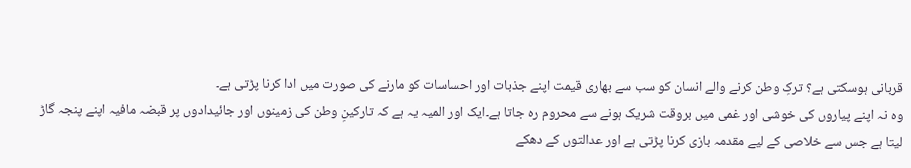قربانی ہوسکتی ہے؟ ترکِ وطن کرنے والے انسان کو سب سے بھاری قیمت اپنے جذبات اور احساسات کو مارنے کی صورت میں ادا کرنا پڑتی ہے۔
وہ نہ اپنے پیاروں کی خوشی اور غمی میں بروقت شریک ہونے سے محروم رہ جاتا ہے۔ایک اور المیہ یہ ہے کہ تارکینِ وطن کی زمینوں اور جائیدادوں پر قبضہ مافیہ اپنے پنجہ گاڑ لیتا ہے جس سے خلاصی کے لیے مقدمہ بازی کرنا پڑتی ہے اور عدالتوں کے دھکے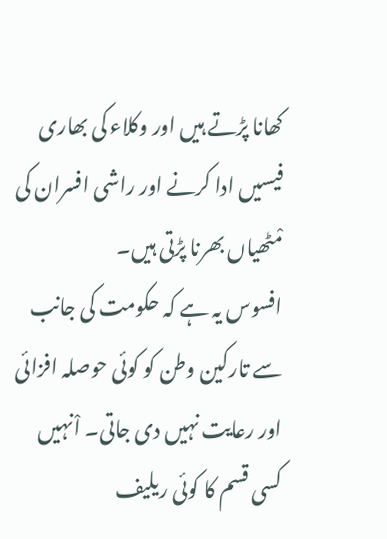کھانا پڑتے ہیں اور وکلاء کی بھاری فیسیں ادا کرنے اور راشی افسران کی مْٹھیاں بھرنا پڑتی ہیں۔
افسوس یہ ہے کہ حکومت کی جانب سے تارکین وطن کو کوئی حوصلہ افزائی اور رعایت نہیں دی جاتی۔ اْنہیں کسی قسم کا کوئی ریلیف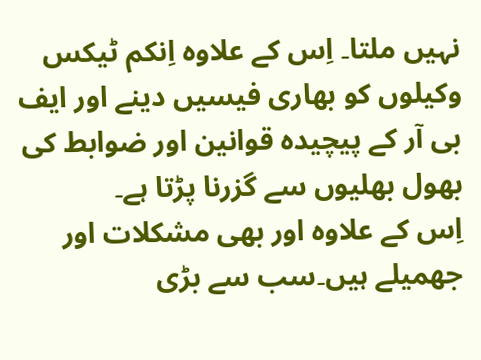نہیں ملتا۔ اِس کے علاوہ اِنکم ٹیکس وکیلوں کو بھاری فیسیں دینے اور ایف بی آر کے پیچیدہ قوانین اور ضوابط کی بھول بھلیوں سے گزرنا پڑتا ہے۔
اِس کے علاوہ اور بھی مشکلات اور جھمیلے ہیں۔سب سے بڑی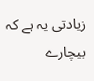زیادتی یہ ہے کہ بیچارے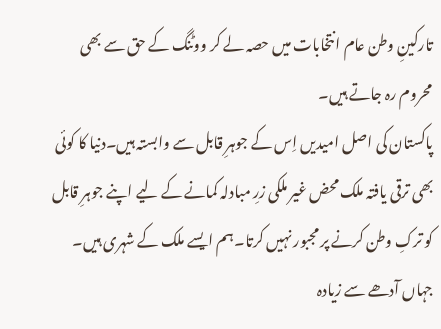تارکینِ وطن عام انتخابات میں حصہ لے کر ووٹنگ کے حق سے بھی محروم رہ جاتے ہیں۔
پاکستان کی اصل امیدیں اِس کے جوہرِ قابل سے وابستہ ہیں۔دنیا کا کوئی بھی ترقی یافتہ ملک محض غیر ملکی زرِ مبادلہ کمانے کے لیے اپنے جوہرِ قابل کو ترکِ وطن کرنے پر مجبور نہیں کرتا۔ہم ایسے ملک کے شہری ہیں۔
جہاں آدھے سے زیادہ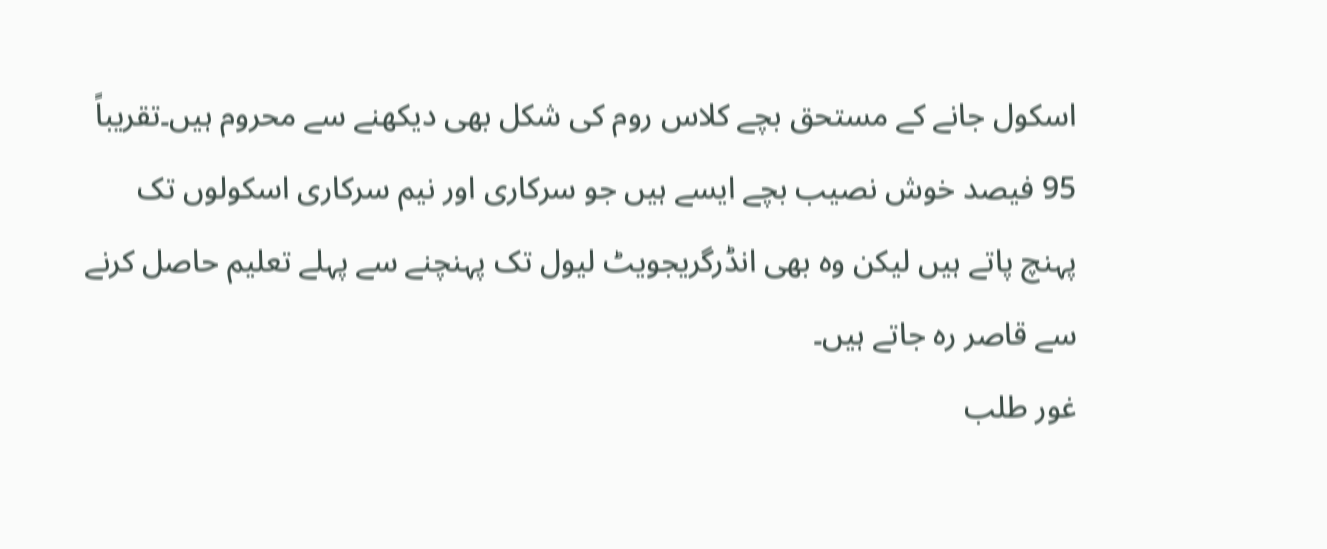اسکول جانے کے مستحق بچے کلاس روم کی شکل بھی دیکھنے سے محروم ہیں۔تقریباً 95 فیصد خوش نصیب بچے ایسے ہیں جو سرکاری اور نیم سرکاری اسکولوں تک پہنچ پاتے ہیں لیکن وہ بھی انڈرگریجویٹ لیول تک پہنچنے سے پہلے تعلیم حاصل کرنے سے قاصر رہ جاتے ہیں۔
غور طلب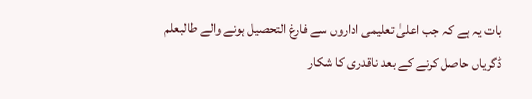بات یہ ہے کہ جب اعلیٰ تعلیمی اداروں سے فارغ التحصیل ہونے والے طالبعلم ڈگریاں حاصل کرنے کے بعد ناقدری کا شکار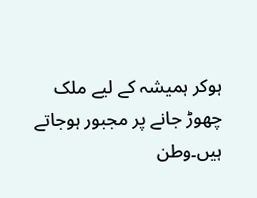ہوکر ہمیشہ کے لیے ملک چھوڑ جانے پر مجبور ہوجاتے ہیں۔وطن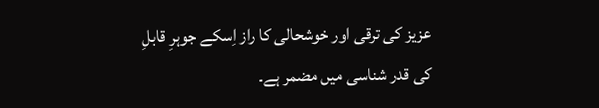عزیز کی ترقی اور خوشحالی کا راز اِسکے جوہرِ قابلِ کی قدر شناسی میں مضمر ہے۔